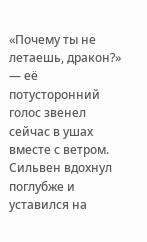«Почему ты не летаешь, дракон?» — её потусторонний голос звенел сейчас в ушах вместе с ветром. Сильвен вдохнул поглубже и уставился на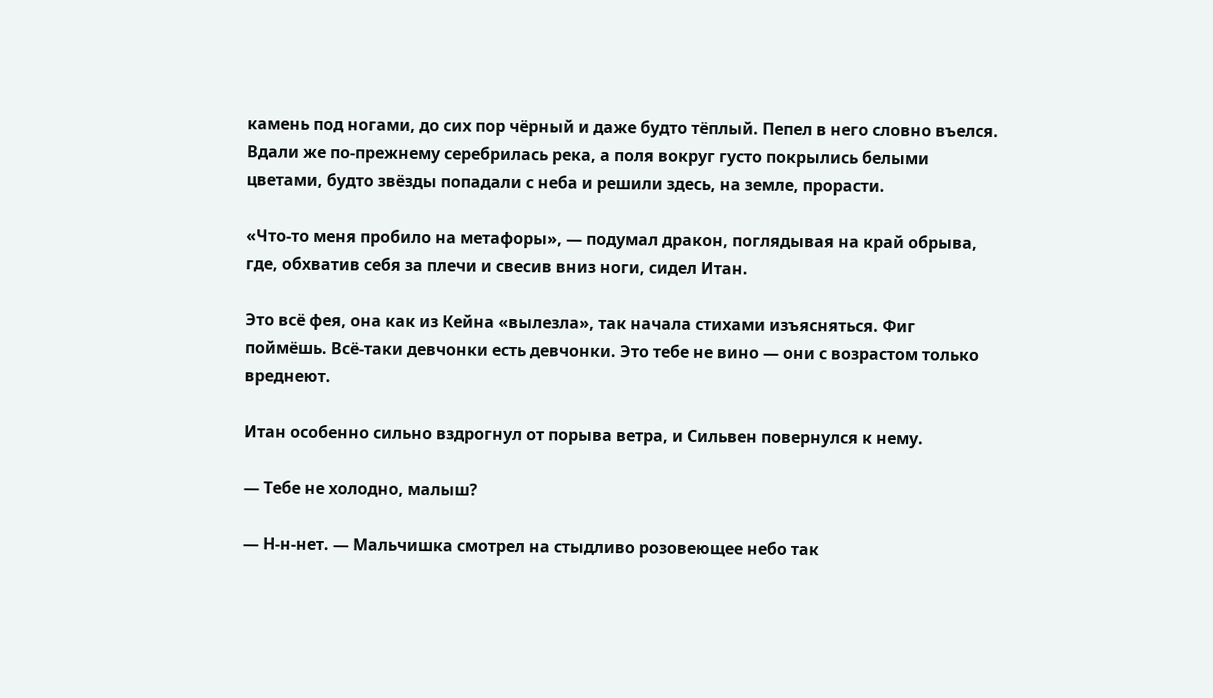камень под ногами, до сих пор чёрный и даже будто тёплый. Пепел в него словно въелся. Вдали же по-прежнему серебрилась река, а поля вокруг густо покрылись белыми цветами, будто звёзды попадали с неба и решили здесь, на земле, прорасти.

«Что-то меня пробило на метафоры», — подумал дракон, поглядывая на край обрыва, где, обхватив себя за плечи и свесив вниз ноги, сидел Итан.

Это всё фея, она как из Кейна «вылезла», так начала стихами изъясняться. Фиг поймёшь. Всё-таки девчонки есть девчонки. Это тебе не вино — они с возрастом только вреднеют.

Итан особенно сильно вздрогнул от порыва ветра, и Сильвен повернулся к нему.

— Тебе не холодно, малыш?

— Н-н-нет. — Мальчишка смотрел на стыдливо розовеющее небо так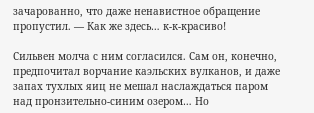зачарованно, что даже ненавистное обращение пропустил. — Как же здесь… к-к-красиво!

Сильвен молча с ним согласился. Сам он, конечно, предпочитал ворчание каэльских вулканов, и даже запах тухлых яиц не мешал наслаждаться паром над пронзительно-синим озером… Но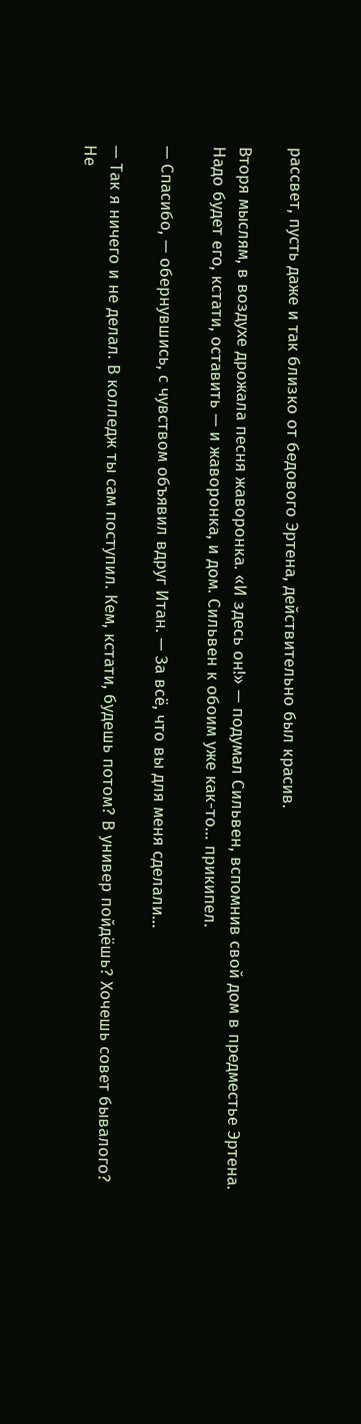рассвет, пусть даже и так близко от бедового Эртена, действительно был красив.

Вторя мыслям, в воздухе дрожала песня жаворонка. «И здесь он!» — подумал Сильвен, вспомнив свой дом в предместье Эртена. Надо будет его, кстати, оставить — и жаворонка, и дом. Сильвен к обоим уже как-то… прикипел.

— Спасибо, — обернувшись, с чувством объявил вдруг Итан. — За всё, что вы для меня сделали…

— Так я ничего и не делал. В колледж ты сам поступил. Кем, кстати, будешь потом? В универ пойдёшь? Хочешь совет бывалого? Не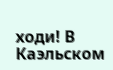ходи! В Каэльском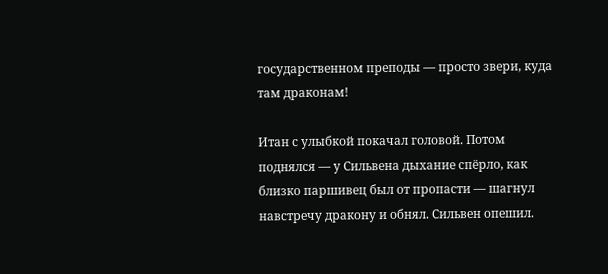государственном преподы — просто звери, куда там драконам!

Итан с улыбкой покачал головой. Потом поднялся — у Сильвена дыхание спёрло, как близко паршивец был от пропасти — шагнул навстречу дракону и обнял. Сильвен опешил.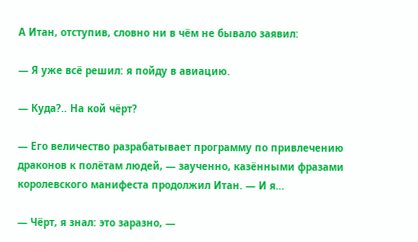А Итан, отступив, словно ни в чём не бывало заявил:

— Я уже всё решил: я пойду в авиацию.

— Куда?.. На кой чёрт?

— Его величество разрабатывает программу по привлечению драконов к полётам людей, — заученно, казёнными фразами королевского манифеста продолжил Итан. — И я…

— Чёрт, я знал: это заразно, —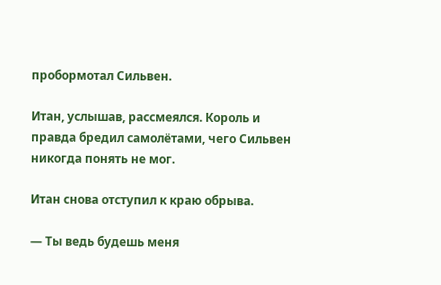пробормотал Сильвен.

Итан, услышав, рассмеялся. Король и правда бредил самолётами, чего Сильвен никогда понять не мог.

Итан снова отступил к краю обрыва.

— Ты ведь будешь меня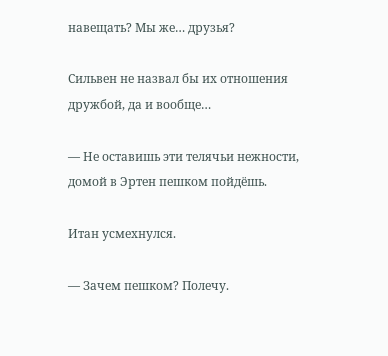навещать? Мы же… друзья?

Сильвен не назвал бы их отношения дружбой, да и вообще…

— Не оставишь эти телячьи нежности, домой в Эртен пешком пойдёшь.

Итан усмехнулся.

— Зачем пешком? Полечу.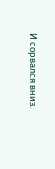И сорвался вниз.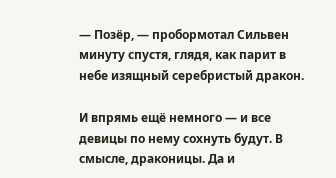— Позёр, — пробормотал Сильвен минуту спустя, глядя, как парит в небе изящный серебристый дракон.

И впрямь ещё немного — и все девицы по нему сохнуть будут. В смысле, драконицы. Да и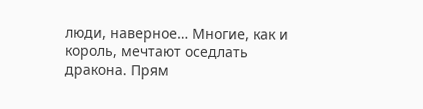люди, наверное… Многие, как и король, мечтают оседлать дракона. Прям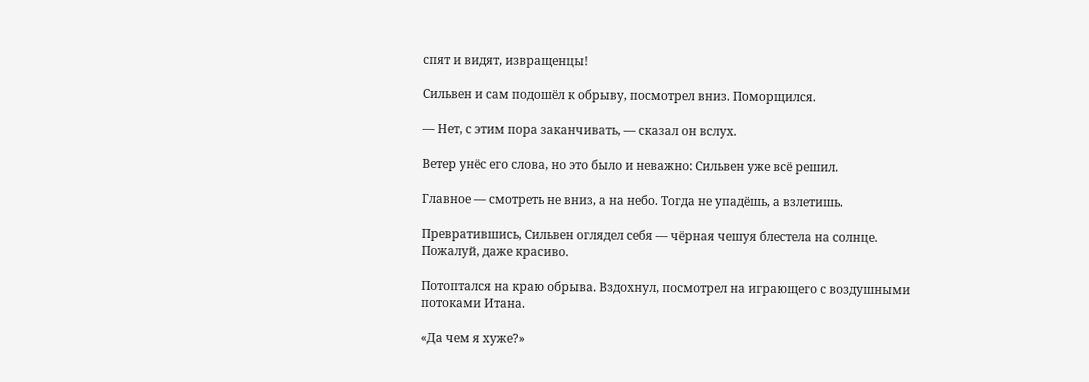спят и видят, извращенцы!

Сильвен и сам подошёл к обрыву, посмотрел вниз. Поморщился.

— Нет, с этим пора заканчивать, — сказал он вслух.

Ветер унёс его слова, но это было и неважно: Сильвен уже всё решил.

Главное — смотреть не вниз, а на небо. Тогда не упадёшь, а взлетишь.

Превратившись, Сильвен оглядел себя — чёрная чешуя блестела на солнце. Пожалуй, даже красиво.

Потоптался на краю обрыва. Вздохнул, посмотрел на играющего с воздушными потоками Итана.

«Да чем я хуже?»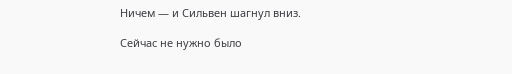Ничем — и Сильвен шагнул вниз.

Сейчас не нужно было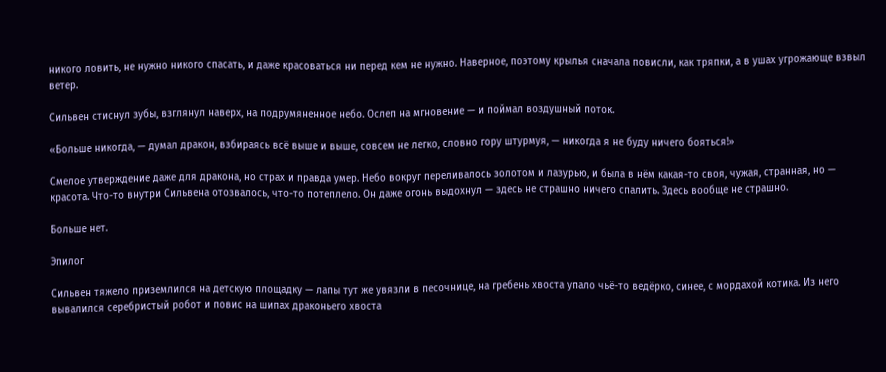никого ловить, не нужно никого спасать, и даже красоваться ни перед кем не нужно. Наверное, поэтому крылья сначала повисли, как тряпки, а в ушах угрожающе взвыл ветер.

Сильвен стиснул зубы, взглянул наверх, на подрумяненное небо. Ослеп на мгновение — и поймал воздушный поток.

«Больше никогда, — думал дракон, взбираясь всё выше и выше, совсем не легко, словно гору штурмуя, — никогда я не буду ничего бояться!»

Смелое утверждение даже для дракона, но страх и правда умер. Небо вокруг переливалось золотом и лазурью, и была в нём какая-то своя, чужая, странная, но — красота. Что-то внутри Сильвена отозвалось, что-то потеплело. Он даже огонь выдохнул — здесь не страшно ничего спалить. Здесь вообще не страшно.

Больше нет.

Эпилог

Сильвен тяжело приземлился на детскую площадку — лапы тут же увязли в песочнице, на гребень хвоста упало чьё-то ведёрко, синее, с мордахой котика. Из него вывалился серебристый робот и повис на шипах драконьего хвоста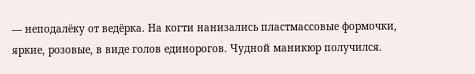— неподалёку от ведёрка. На когти нанизались пластмассовые формочки, яркие, розовые, в виде голов единорогов. Чудной маникюр получился.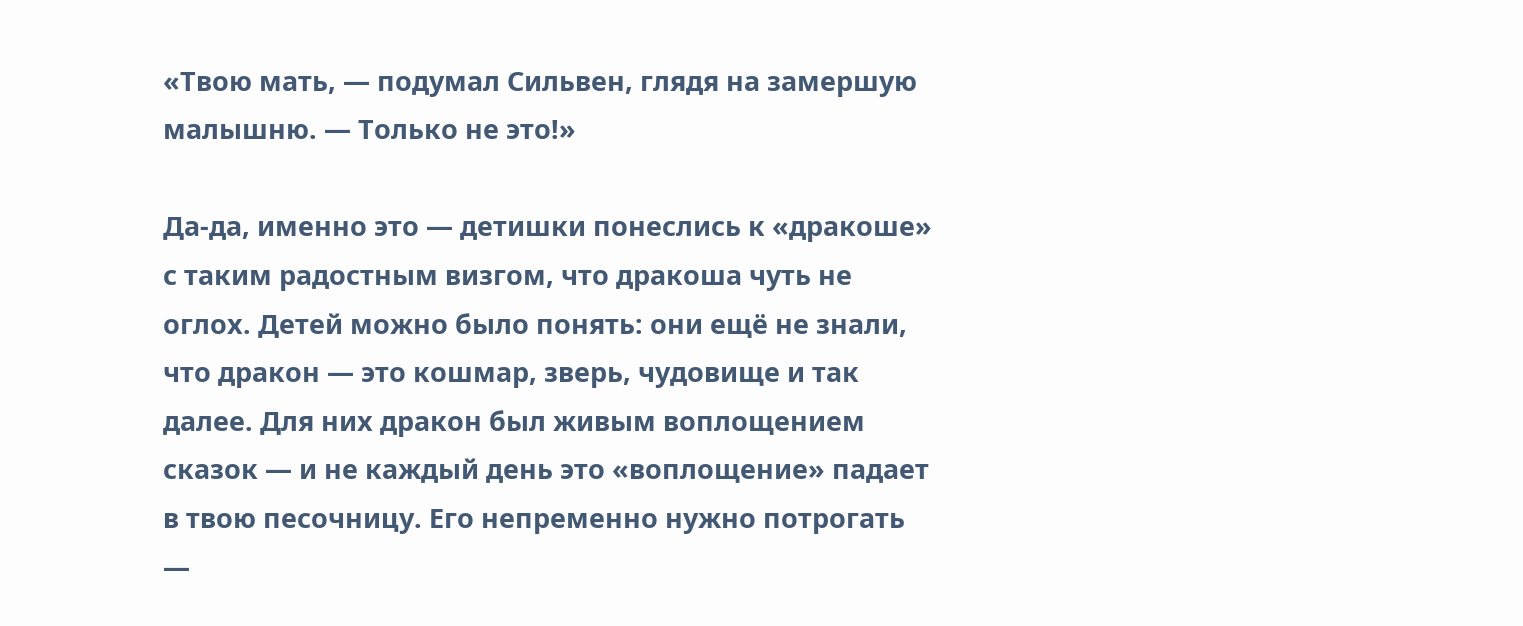«Твою мать, — подумал Сильвен, глядя на замершую малышню. — Только не это!»

Да-да, именно это — детишки понеслись к «дракоше» с таким радостным визгом, что дракоша чуть не оглох. Детей можно было понять: они ещё не знали, что дракон — это кошмар, зверь, чудовище и так далее. Для них дракон был живым воплощением сказок — и не каждый день это «воплощение» падает в твою песочницу. Его непременно нужно потрогать —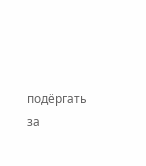подёргать за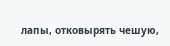лапы, отковырять чешую,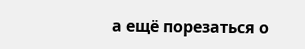а ещё порезаться о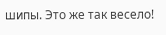шипы. Это же так весело!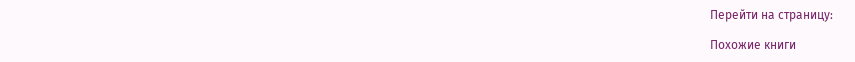Перейти на страницу:

Похожие книги